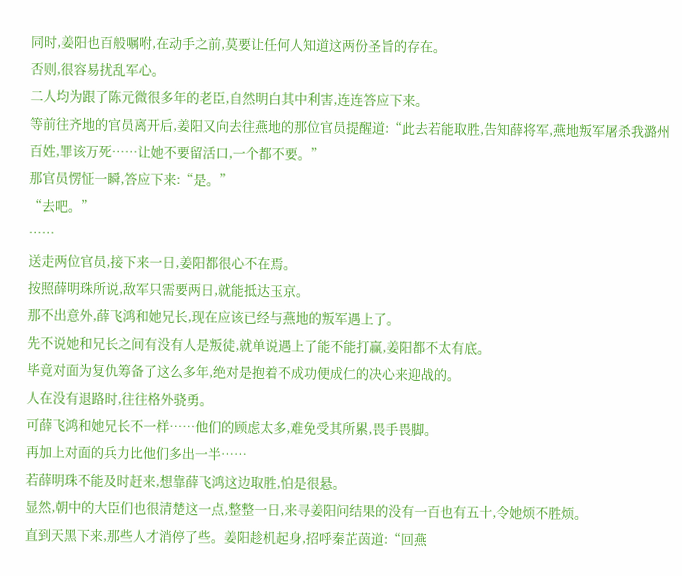同时,姜阳也百般嘱咐,在动手之前,莫要让任何人知道这两份圣旨的存在。
否则,很容易扰乱军心。
二人均为跟了陈元微很多年的老臣,自然明白其中利害,连连答应下来。
等前往齐地的官员离开后,姜阳又向去往燕地的那位官员提醒道:“此去若能取胜,告知薛将军,燕地叛军屠杀我潞州百姓,罪该万死……让她不要留活口,一个都不要。”
那官员愣怔一瞬,答应下来:“是。”
“去吧。”
……
送走两位官员,接下来一日,姜阳都很心不在焉。
按照薛明珠所说,敌军只需要两日,就能抵达玉京。
那不出意外,薛飞鸿和她兄长,现在应该已经与燕地的叛军遇上了。
先不说她和兄长之间有没有人是叛徒,就单说遇上了能不能打赢,姜阳都不太有底。
毕竟对面为复仇筹备了这么多年,绝对是抱着不成功便成仁的决心来迎战的。
人在没有退路时,往往格外骁勇。
可薛飞鸿和她兄长不一样……他们的顾虑太多,难免受其所累,畏手畏脚。
再加上对面的兵力比他们多出一半……
若薛明珠不能及时赶来,想靠薛飞鸿这边取胜,怕是很悬。
显然,朝中的大臣们也很清楚这一点,整整一日,来寻姜阳问结果的没有一百也有五十,令她烦不胜烦。
直到天黑下来,那些人才消停了些。姜阳趁机起身,招呼秦芷茵道:“回燕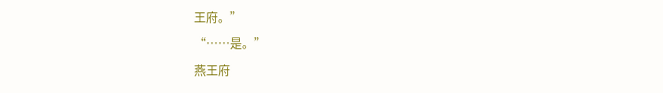王府。”
“……是。”
燕王府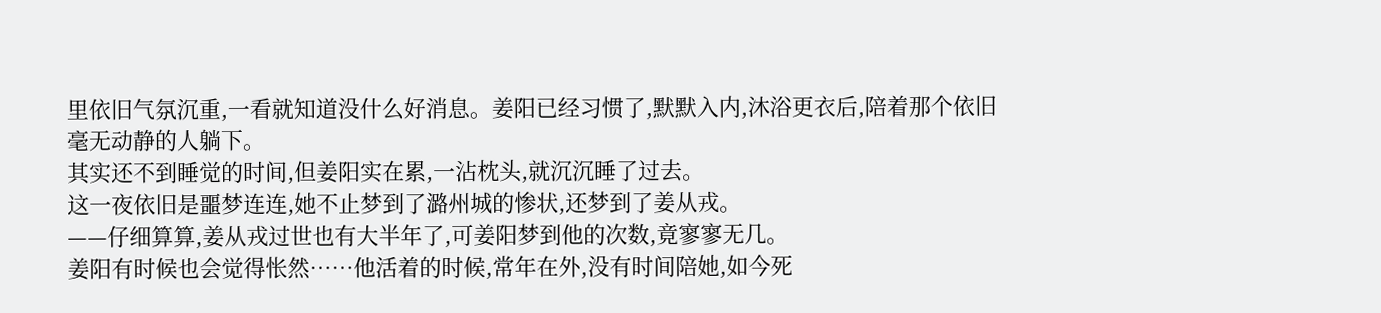里依旧气氛沉重,一看就知道没什么好消息。姜阳已经习惯了,默默入内,沐浴更衣后,陪着那个依旧毫无动静的人躺下。
其实还不到睡觉的时间,但姜阳实在累,一沾枕头,就沉沉睡了过去。
这一夜依旧是噩梦连连,她不止梦到了潞州城的惨状,还梦到了姜从戎。
——仔细算算,姜从戎过世也有大半年了,可姜阳梦到他的次数,竟寥寥无几。
姜阳有时候也会觉得怅然……他活着的时候,常年在外,没有时间陪她,如今死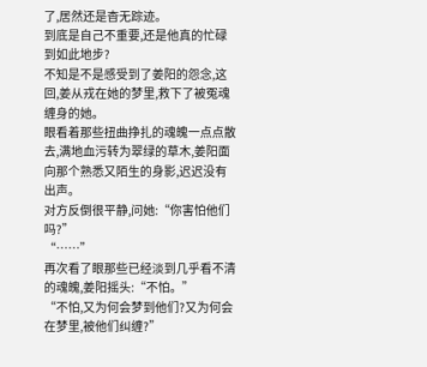了,居然还是杳无踪迹。
到底是自己不重要,还是他真的忙碌到如此地步?
不知是不是感受到了姜阳的怨念,这回,姜从戎在她的梦里,救下了被冤魂缠身的她。
眼看着那些扭曲挣扎的魂魄一点点散去,满地血污转为翠绿的草木,姜阳面向那个熟悉又陌生的身影,迟迟没有出声。
对方反倒很平静,问她:“你害怕他们吗?”
“……”
再次看了眼那些已经淡到几乎看不清的魂魄,姜阳摇头:“不怕。”
“不怕,又为何会梦到他们?又为何会在梦里,被他们纠缠?”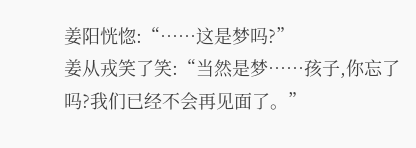姜阳恍惚:“……这是梦吗?”
姜从戎笑了笑:“当然是梦……孩子,你忘了吗?我们已经不会再见面了。”